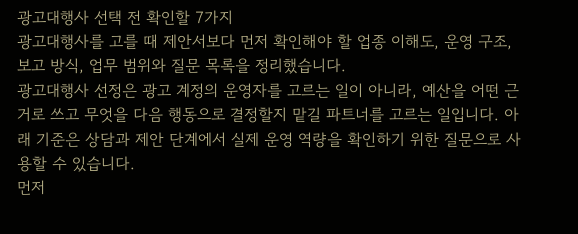광고대행사 선택 전 확인할 7가지
광고대행사를 고를 때 제안서보다 먼저 확인해야 할 업종 이해도, 운영 구조, 보고 방식, 업무 범위와 질문 목록을 정리했습니다.
광고대행사 선정은 광고 계정의 운영자를 고르는 일이 아니라, 예산을 어떤 근거로 쓰고 무엇을 다음 행동으로 결정할지 맡길 파트너를 고르는 일입니다. 아래 기준은 상담과 제안 단계에서 실제 운영 역량을 확인하기 위한 질문으로 사용할 수 있습니다.
먼저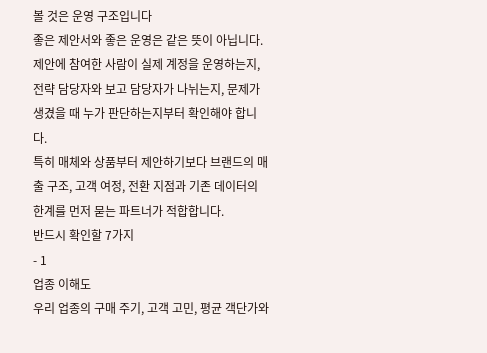볼 것은 운영 구조입니다
좋은 제안서와 좋은 운영은 같은 뜻이 아닙니다. 제안에 참여한 사람이 실제 계정을 운영하는지, 전략 담당자와 보고 담당자가 나뉘는지, 문제가 생겼을 때 누가 판단하는지부터 확인해야 합니다.
특히 매체와 상품부터 제안하기보다 브랜드의 매출 구조, 고객 여정, 전환 지점과 기존 데이터의 한계를 먼저 묻는 파트너가 적합합니다.
반드시 확인할 7가지
- 1
업종 이해도
우리 업종의 구매 주기, 고객 고민, 평균 객단가와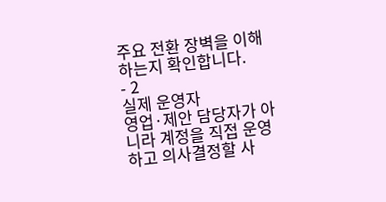주요 전환 장벽을 이해하는지 확인합니다.
- 2
실제 운영자
영업·제안 담당자가 아니라 계정을 직접 운영하고 의사결정할 사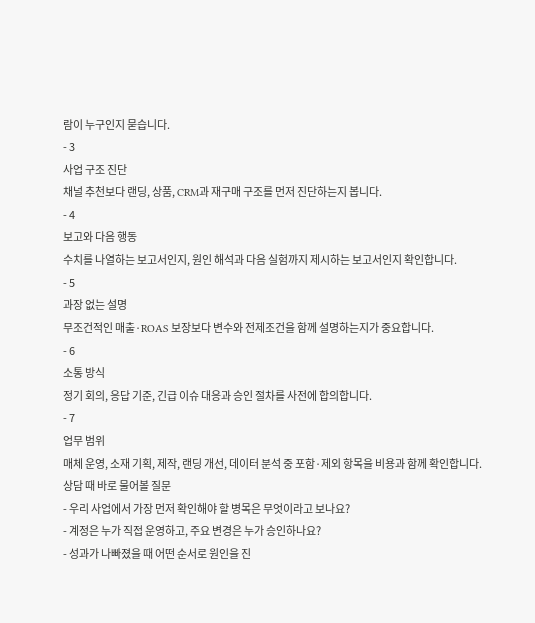람이 누구인지 묻습니다.
- 3
사업 구조 진단
채널 추천보다 랜딩, 상품, CRM과 재구매 구조를 먼저 진단하는지 봅니다.
- 4
보고와 다음 행동
수치를 나열하는 보고서인지, 원인 해석과 다음 실험까지 제시하는 보고서인지 확인합니다.
- 5
과장 없는 설명
무조건적인 매출·ROAS 보장보다 변수와 전제조건을 함께 설명하는지가 중요합니다.
- 6
소통 방식
정기 회의, 응답 기준, 긴급 이슈 대응과 승인 절차를 사전에 합의합니다.
- 7
업무 범위
매체 운영, 소재 기획, 제작, 랜딩 개선, 데이터 분석 중 포함·제외 항목을 비용과 함께 확인합니다.
상담 때 바로 물어볼 질문
- 우리 사업에서 가장 먼저 확인해야 할 병목은 무엇이라고 보나요?
- 계정은 누가 직접 운영하고, 주요 변경은 누가 승인하나요?
- 성과가 나빠졌을 때 어떤 순서로 원인을 진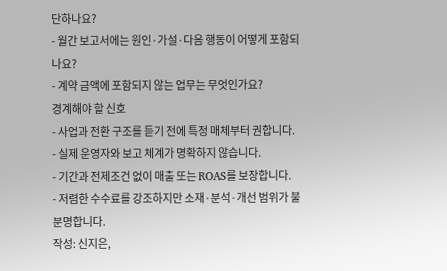단하나요?
- 월간 보고서에는 원인·가설·다음 행동이 어떻게 포함되나요?
- 계약 금액에 포함되지 않는 업무는 무엇인가요?
경계해야 할 신호
- 사업과 전환 구조를 듣기 전에 특정 매체부터 권합니다.
- 실제 운영자와 보고 체계가 명확하지 않습니다.
- 기간과 전제조건 없이 매출 또는 ROAS를 보장합니다.
- 저렴한 수수료를 강조하지만 소재·분석·개선 범위가 불분명합니다.
작성: 신지은,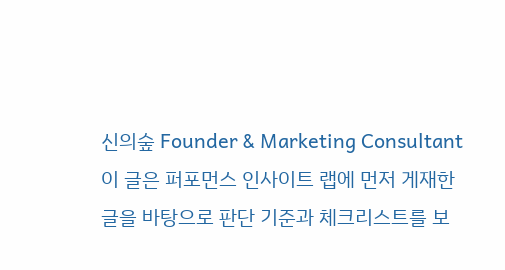신의숲 Founder & Marketing Consultant
이 글은 퍼포먼스 인사이트 랩에 먼저 게재한 글을 바탕으로 판단 기준과 체크리스트를 보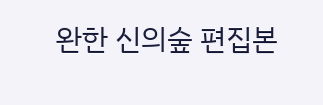완한 신의숲 편집본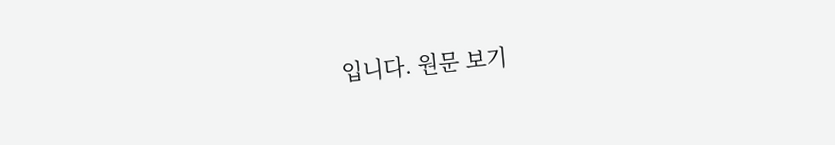입니다. 원문 보기